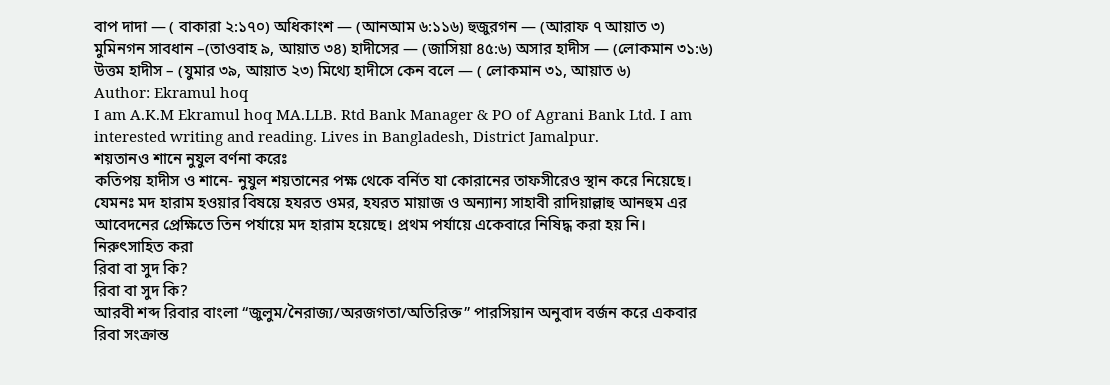বাপ দাদা — ( বাকারা ২:১৭০) অধিকাংশ — (আনআম ৬:১১৬) হুজুরগন — (আরাফ ৭ আয়াত ৩) মুমিনগন সাবধান –(তাওবাহ ৯, আয়াত ৩৪) হাদীসের — (জাসিয়া ৪৫:৬) অসার হাদীস — (লোকমান ৩১:৬) উত্তম হাদীস – (যুমার ৩৯, আয়াত ২৩) মিথ্যে হাদীসে কেন বলে — ( লোকমান ৩১, আয়াত ৬)
Author: Ekramul hoq
I am A.K.M Ekramul hoq MA.LLB. Rtd Bank Manager & PO of Agrani Bank Ltd. I am interested writing and reading. Lives in Bangladesh, District Jamalpur.
শয়তানও শানে নুযুল বর্ণনা করেঃ
কতিপয় হাদীস ও শানে- নুযুল শয়তানের পক্ষ থেকে বর্নিত যা কোরানের তাফসীরেও স্থান করে নিয়েছে। যেমনঃ মদ হারাম হওয়ার বিষয়ে হযরত ওমর, হযরত মায়াজ ও অন্যান্য সাহাবী রাদিয়াল্লাহু আনহুম এর আবেদনের প্রেক্ষিতে তিন পর্যায়ে মদ হারাম হয়েছে। প্রথম পর্যায়ে একেবারে নিষিদ্ধ করা হয় নি। নিরুৎসাহিত করা
রিবা বা সুদ কি?
রিবা বা সুদ কি?
আরবী শব্দ রিবার বাংলা “জুলুম/নৈরাজ্য/অরজগতা/অতিরিক্ত” পারসিয়ান অনুবাদ বর্জন করে একবার রিবা সংক্রান্ত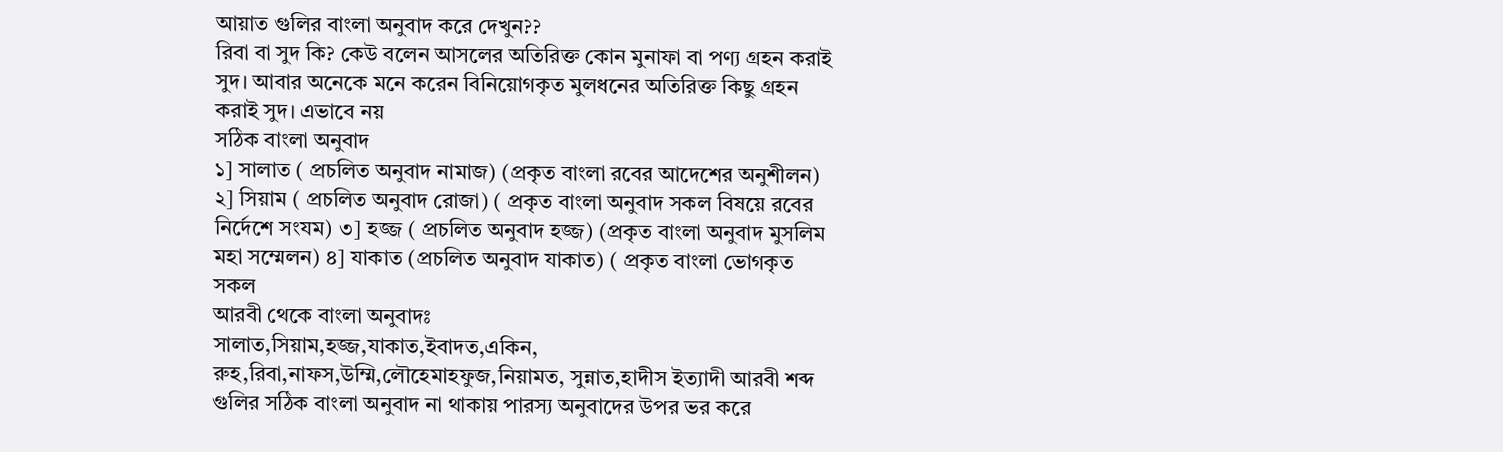আয়াত গুলির বাংলা অনুবাদ করে দেখুন??
রিবা বা সুদ কি? কেউ বলেন আসলের অতিরিক্ত কোন মুনাফা বা পণ্য গ্রহন করাই সুদ। আবার অনেকে মনে করেন বিনিয়োগকৃত মুলধনের অতিরিক্ত কিছু গ্রহন করাই সুদ। এভাবে নয়
সঠিক বাংলা অনুবাদ
১] সালাত ( প্রচলিত অনুবাদ নামাজ) (প্রকৃত বাংলা রবের আদেশের অনুশীলন) ২] সিয়াম ( প্রচলিত অনুবাদ রোজা) ( প্রকৃত বাংলা অনুবাদ সকল বিষয়ে রবের নির্দেশে সংযম) ৩] হজ্জ ( প্রচলিত অনুবাদ হজ্জ) (প্রকৃত বাংলা অনুবাদ মুসলিম মহা সম্মেলন) ৪] যাকাত (প্রচলিত অনুবাদ যাকাত) ( প্রকৃত বাংলা ভোগকৃত সকল
আরবী থেকে বাংলা অনুবাদঃ
সালাত,সিয়াম,হজ্জ,যাকাত,ইবাদত,একিন, রুহ,রিবা,নাফস,উম্মি,লৌহেমাহফুজ,নিয়ামত, সুন্নাত,হাদীস ইত্যাদী আরবী শব্দ গুলির সঠিক বাংলা অনুবাদ না থাকায় পারস্য অনুবাদের উপর ভর করে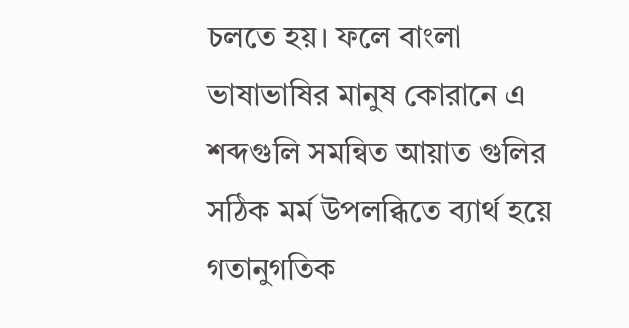চলতে হয়। ফলে বাংলা ভাষাভাষির মানুষ কোরানে এ শব্দগুলি সমন্বিত আয়াত গুলির সঠিক মর্ম উপলব্ধিতে ব্যার্থ হয়ে গতানুগতিক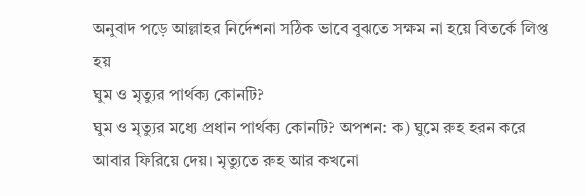অনুবাদ পড়ে আল্লাহর নির্দেশনা সঠিক ভাবে বুঝতে সক্ষম না হয়ে বিতর্কে লিপ্ত হয়
ঘুম ও মৃত্যুর পার্থক্য কোনটি?
ঘুম ও মৃত্যুর মধ্যে প্রধান পার্থক্য কোনটি? অপশন: ক) ঘুমে রুহ হরন করে আবার ফিরিয়ে দেয়। মৃত্যুতে রুহ আর কখনো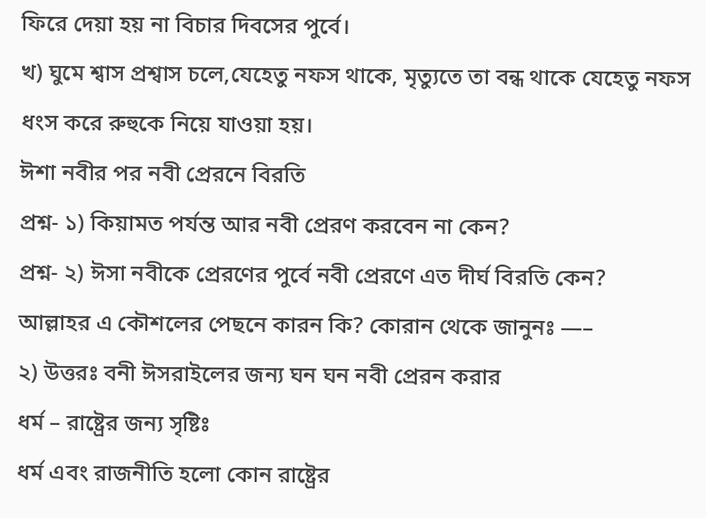ফিরে দেয়া হয় না বিচার দিবসের পুর্বে।
খ) ঘুমে শ্বাস প্রশ্বাস চলে,যেহেতু নফস থাকে, মৃত্যুতে তা বন্ধ থাকে যেহেতু নফস ধংস করে রুহুকে নিয়ে যাওয়া হয়।
ঈশা নবীর পর নবী প্রেরনে বিরতি
প্রশ্ন- ১) কিয়ামত পর্যন্ত আর নবী প্রেরণ করবেন না কেন?
প্রশ্ন- ২) ঈসা নবীকে প্রেরণের পুর্বে নবী প্রেরণে এত দীর্ঘ বিরতি কেন?
আল্লাহর এ কৌশলের পেছনে কারন কি? কোরান থেকে জানুনঃ —–
২) উত্তরঃ বনী ঈসরাইলের জন্য ঘন ঘন নবী প্রেরন করার
ধর্ম – রাষ্ট্রের জন্য সৃষ্টিঃ
ধর্ম এবং রাজনীতি হলো কোন রাষ্ট্রের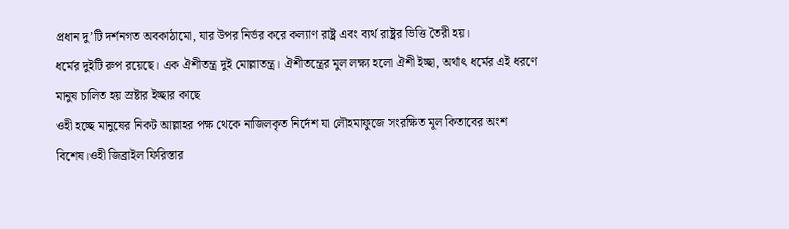প্রধান দু’টি দর্শনগত অবকাঠামো, যার উপর নির্ভর করে কল্যাণ রাষ্ট্র এবং ব্যর্থ রাষ্ট্রর ভিত্তি তৈরী হয়।
ধর্মের দুইটি রুপ রয়েছে। এক ঐশীতন্ত্র দুই মোল্লাতন্ত্র। ঐশীতন্ত্রের মুল লক্ষ্য হলো ঐশী ইচ্ছা, অর্থাৎ ধর্মের এই ধরণে মানুষ চালিত হয় স্রষ্টার ইচ্ছার কাছে
ওহী হচ্ছে মানুষের নিকট আল্লাহর পক্ষ থেকে নাজিলকৃত নির্দেশ যা লৌহমাফুজে সংরক্ষিত মূল কিতাবের অংশ বিশেষ।ওহী জিব্রাইল ফিরিস্তার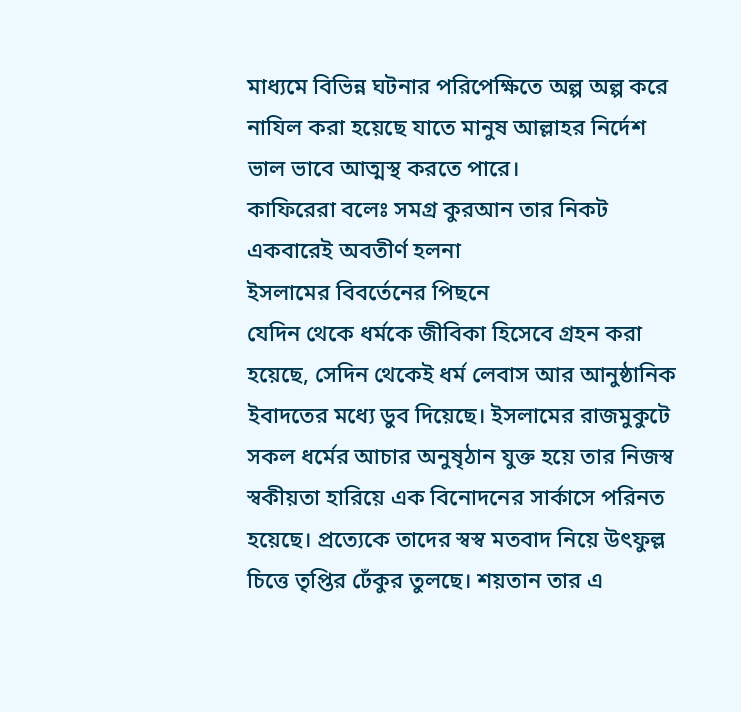মাধ্যমে বিভিন্ন ঘটনার পরিপেক্ষিতে অল্প অল্প করে নাযিল করা হয়েছে যাতে মানুষ আল্লাহর নির্দেশ ভাল ভাবে আত্মস্থ করতে পারে।
কাফিরেরা বলেঃ সমগ্র কুরআন তার নিকট একবারেই অবতীর্ণ হলনা
ইসলামের বিবর্তেনের পিছনে
যেদিন থেকে ধর্মকে জীবিকা হিসেবে গ্রহন করা হয়েছে, সেদিন থেকেই ধর্ম লেবাস আর আনুষ্ঠানিক ইবাদতের মধ্যে ডুব দিয়েছে। ইসলামের রাজমুকুটে সকল ধর্মের আচার অনুষৃঠান যুক্ত হয়ে তার নিজস্ব স্বকীয়তা হারিয়ে এক বিনোদনের সার্কাসে পরিনত হয়েছে। প্রত্যেকে তাদের স্বস্ব মতবাদ নিয়ে উৎফুল্ল চিত্তে তৃপ্তির ঢেঁকুর তুলছে। শয়তান তার এ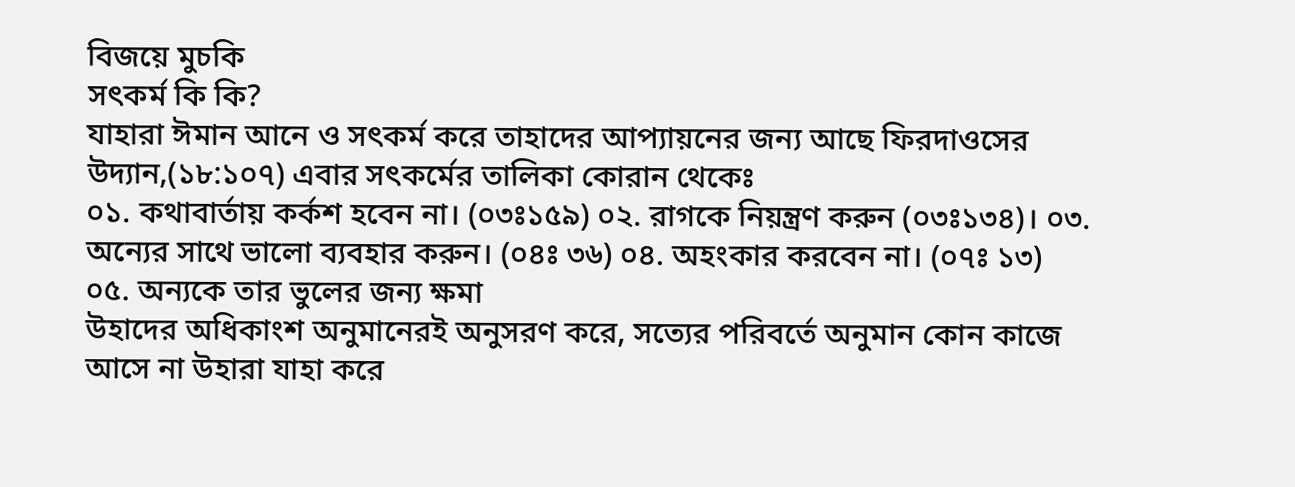বিজয়ে মুচকি
সৎকর্ম কি কি?
যাহারা ঈমান আনে ও সৎকর্ম করে তাহাদের আপ্যায়নের জন্য আছে ফিরদাওসের উদ্যান,(১৮:১০৭) এবার সৎকর্মের তালিকা কোরান থেকেঃ
০১. কথাবার্তায় কর্কশ হবেন না। (০৩ঃ১৫৯) ০২. রাগকে নিয়ন্ত্রণ করুন (০৩ঃ১৩৪)। ০৩. অন্যের সাথে ভালো ব্যবহার করুন। (০৪ঃ ৩৬) ০৪. অহংকার করবেন না। (০৭ঃ ১৩) ০৫. অন্যকে তার ভুলের জন্য ক্ষমা
উহাদের অধিকাংশ অনুমানেরই অনুসরণ করে, সত্যের পরিবর্তে অনুমান কোন কাজে আসে না উহারা যাহা করে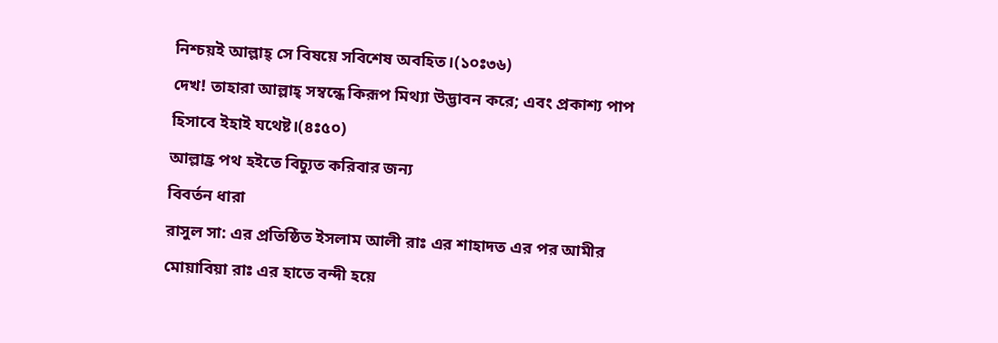নিশ্চয়ই আল্লাহ্ সে বিষয়ে সবিশেষ অবহিত।(১০ঃ৩৬)
দেখ! তাহারা আল্লাহ্ সম্বন্ধে কিরূপ মিথ্যা উদ্ভাবন করে; এবং প্রকাশ্য পাপ হিসাবে ইহাই যথেষ্ট।(৪ঃ৫০)
আল্লাহ্র পথ হইতে বিচ্যুত করিবার জন্য
বিবর্তন ধারা
রাসুল সা: এর প্রতিষ্ঠিত ইসলাম আলী রাঃ এর শাহাদত এর পর আমীর মোয়াবিয়া রাঃ এর হাতে বন্দী হয়ে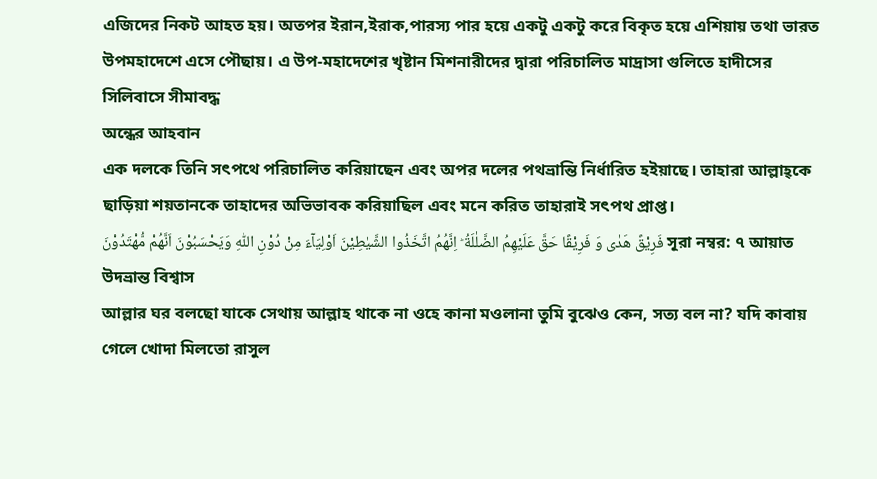এজিদের নিকট আহত হয়। অতপর ইরান,ইরাক,পারস্য পার হয়ে একটু একটু করে বিকৃত হয়ে এশিয়ায় তথা ভারত উপমহাদেশে এসে পৌছায়। এ উপ-মহাদেশের খৃষ্টান মিশনারীদের দ্বারা পরিচালিত মাদ্রাসা গুলিতে হাদীসের সিলিবাসে সীমাবদ্ধ
অন্ধের আহবান
এক দলকে তিনি সৎপথে পরিচালিত করিয়াছেন এবং অপর দলের পথভ্রান্তি নির্ধারিত হইয়াছে। তাহারা আল্লাহ্কে ছাড়িয়া শয়তানকে তাহাদের অভিভাবক করিয়াছিল এবং মনে করিত তাহারাই সৎপথ প্রাপ্ত।
فَرِيْقً هَدٰى وَ فَرِيْقًا حَقَّ عَلَيْهِمُ الضَّلٰلَةُ ؕ اِنَّهُمُ اتَّخَذُوا الشَّيٰطِيْنَ اَوْلِيَآءَ مِنْ دُوْنِ اللّٰهِ وَيَحْسَبُوْنَ اَنَّهُمْ مُّهْتَدُوْنَ সূরা নম্বর: ৭ আয়াত
উদভ্রান্ত বিশ্বাস
আল্লার ঘর বলছো যাকে সেথায় আল্লাহ থাকে না ওহে কানা মওলানা তুমি বুঝেও কেন, সত্য বল না? যদি কাবায় গেলে খোদা মিলতো রাসুল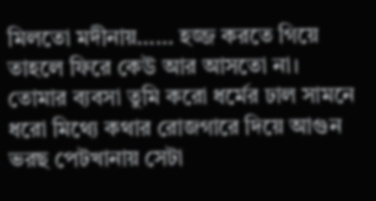মিলতো মদীনায়…… হজ্জ করতে গিয়ে তাহলে ফিরে কেউ আর আসতো না। তোমার ব্যবসা তুমি করো ধর্মের ঢাল সামনে ধরো মিথ্যে কথার রোজগারে দিয়ে আগুন ভরছ পেটখানায় সেটা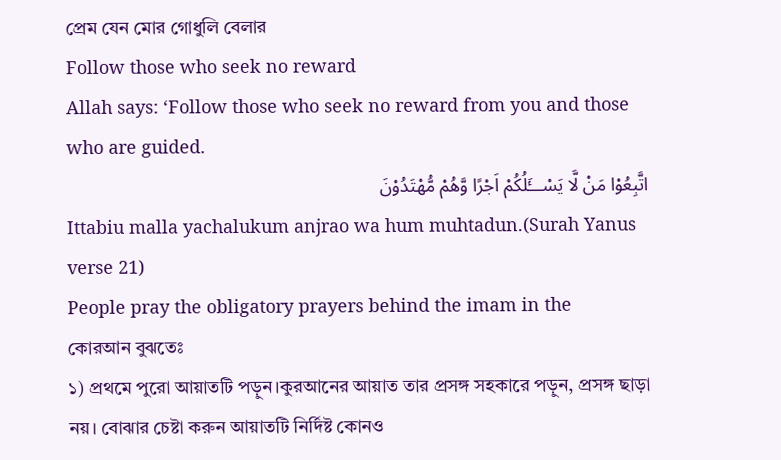প্রেম যেন মোর গোধুলি বেলার
Follow those who seek no reward
Allah says: ‘Follow those who seek no reward from you and those who are guided.
اتَّبِعُوْا مَنْ لَّا يَسْـــَٔلُكُمْ اَجْرًا وَّهُمْ مُّهْتَدُوْنَ
Ittabiu malla yachalukum anjrao wa hum muhtadun.(Surah Yanus verse 21)
People pray the obligatory prayers behind the imam in the
কোরআন বুঝতেঃ
১) প্রথমে পুরো আয়াতটি পড়ুন।কুরআনের আয়াত তার প্রসঙ্গ সহকারে পড়ুন, প্রসঙ্গ ছাড়া নয়। বোঝার চেষ্টা করুন আয়াতটি নির্দিষ্ট কোনও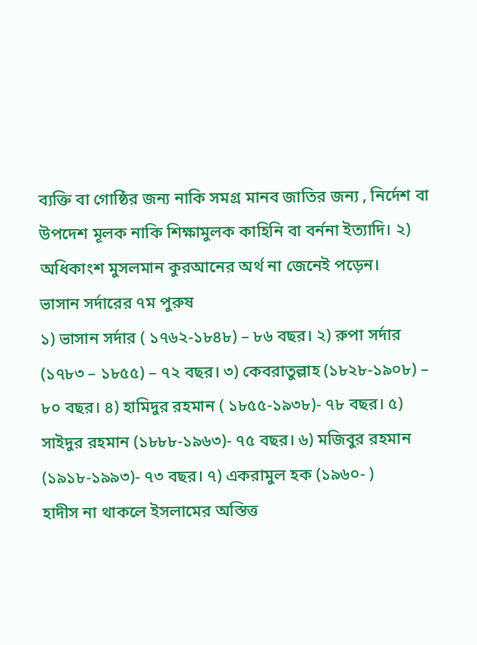ব্যক্তি বা গোষ্ঠির জন্য নাকি সমগ্র মানব জাতির জন্য , নির্দেশ বা উপদেশ মূলক নাকি শিক্ষামুলক কাহিনি বা বর্ননা ইত্যাদি। ২) অধিকাংশ মুসলমান কুরআনের অর্থ না জেনেই পড়েন।
ভাসান সর্দারের ৭ম পুরুষ
১) ভাসান সর্দার ( ১৭৬২-১৮৪৮) – ৮৬ বছর। ২) রুপা সর্দার (১৭৮৩ – ১৮৫৫) – ৭২ বছর। ৩) কেবরাতুল্লাহ (১৮২৮-১৯০৮) – ৮০ বছর। ৪) হামিদুর রহমান ( ১৮৫৫-১৯৩৮)- ৭৮ বছর। ৫) সাইদুর রহমান (১৮৮৮-১৯৬৩)- ৭৫ বছর। ৬) মজিবুর রহমান (১৯১৮-১৯৯৩)- ৭৩ বছর। ৭) একরামুল হক (১৯৬০- )
হাদীস না থাকলে ইসলামের অস্তিত্ত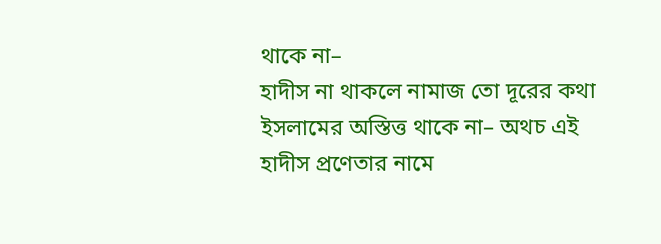থাকে না–
হাদীস না থাকলে নামাজ তো দূরের কথা ইসলামের অস্তিত্ত থাকে না– অথচ এই হাদীস প্রণেতার নামে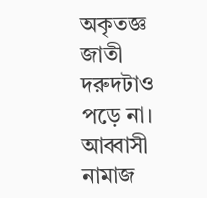অকৃতজ্ঞ জাতী দরুদটাও পড়ে না। আব্বাসী
নামাজ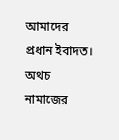আমাদের প্রধান ইবাদত। অথচ নামাজের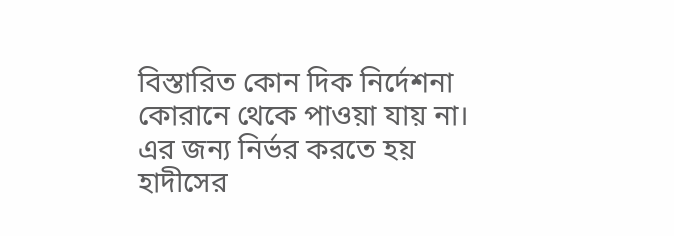বিস্তারিত কোন দিক নির্দেশনা কোরানে থেকে পাওয়া যায় না। এর জন্য নির্ভর করতে হয় হাদীসের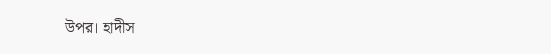উপর। হাদীস